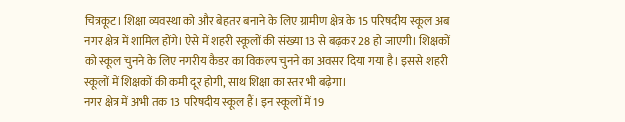चित्रकूट। शिक्षा व्यवस्था को और बेहतर बनाने के लिए ग्रामीण क्षेत्र के 15 परिषदीय स्कूल अब नगर क्षेत्र में शामिल होंगे। ऐसे में शहरी स्कूलों की संख्या 13 से बढ़कर 28 हो जाएगी। शिक्षकों को स्कूल चुनने के लिए नगरीय कैडर का विकल्प चुनने का अवसर दिया गया है। इससे शहरी स्कूलों में शिक्षकों की कमी दूर होगी, साथ शिक्षा का स्तर भी बढ़ेगा।
नगर क्षेत्र में अभी तक 13 परिषदीय स्कूल हैं। इन स्कूलों में 19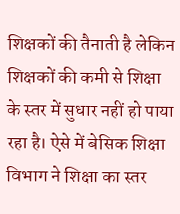शिक्षकों की तैनाती है लेकिन शिक्षकों की कमी से शिक्षा के स्तर में सुधार नहीं हो पाया रहा है। ऐसे में बेसिक शिक्षा विभाग ने शिक्षा का स्तर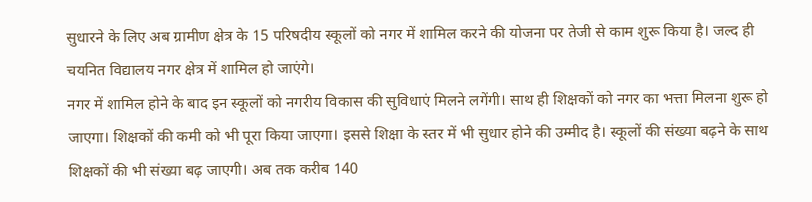सुधारने के लिए अब ग्रामीण क्षेत्र के 15 परिषदीय स्कूलों को नगर में शामिल करने की योजना पर तेजी से काम शुरू किया है। जल्द ही चयनित विद्यालय नगर क्षेत्र में शामिल हो जाएंगे।
नगर में शामिल होने के बाद इन स्कूलों को नगरीय विकास की सुविधाएं मिलने लगेंगी। साथ ही शिक्षकों को नगर का भत्ता मिलना शुरू हो जाएगा। शिक्षकों की कमी को भी पूरा किया जाएगा। इससे शिक्षा के स्तर में भी सुधार होने की उम्मीद है। स्कूलों की संख्या बढ़ने के साथ शिक्षकों की भी संख्या बढ़ जाएगी। अब तक करीब 140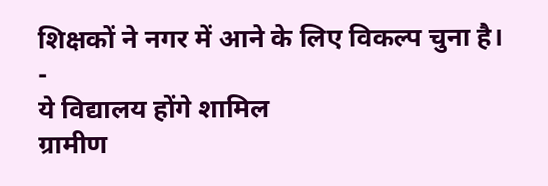शिक्षकों ने नगर में आने के लिए विकल्प चुना है।
-
ये विद्यालय होंगे शामिल
ग्रामीण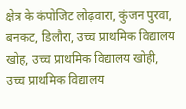क्षेत्र के कंपोजिट लोढ़वारा, कुंजन पुरवा, बनकट, डिलौरा, उच्च प्राथमिक विद्यालय खोह, उच्च प्राथमिक विद्यालय खोही, उच्च प्राथमिक विद्यालय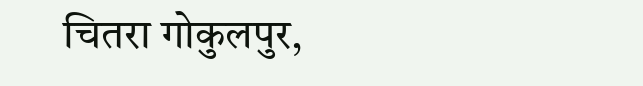चितरा गोकुलपुर,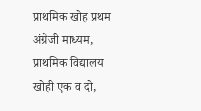प्राथमिक खोह प्रथम अंग्रेजी माध्यम, प्राथमिक विद्यालय खोही एक व दो,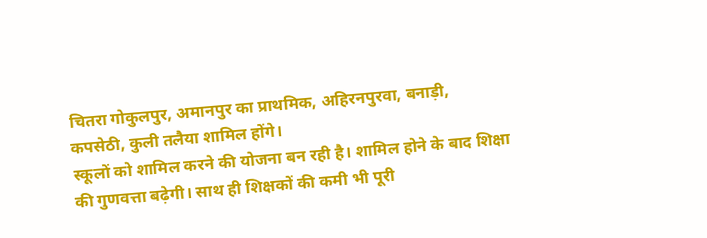चितरा गोकुलपुर, अमानपुर का प्राथमिक, अहिरनपुरवा, बनाड़ी, कपसेठी, कुली तलैया शामिल होंगे।
स्कूलों को शामिल करने की योजना बन रही है। शामिल होने के बाद शिक्षा की गुणवत्ता बढ़ेगी। साथ ही शिक्षकों की कमी भी पूरी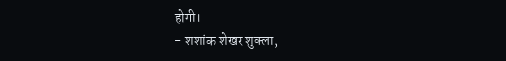होगी।
- शशांक शेखर शुक्ला,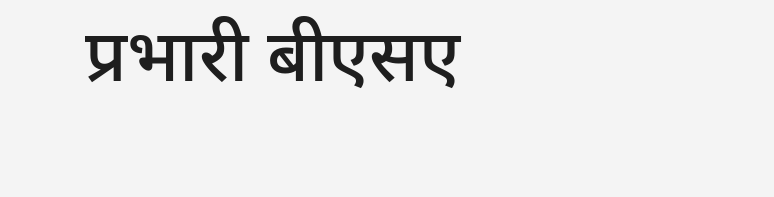प्रभारी बीएसए